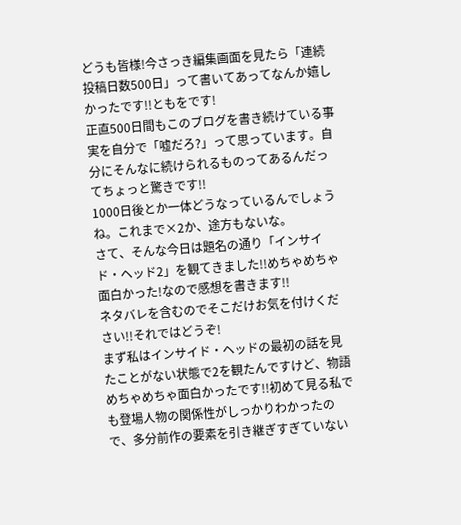どうも皆様!今さっき編集画面を見たら「連続投稿日数500日」って書いてあってなんか嬉しかったです!!ともをです!
正直500日間もこのブログを書き続けている事実を自分で「嘘だろ?」って思っています。自分にそんなに続けられるものってあるんだってちょっと驚きです!!
1000日後とか一体どうなっているんでしょうね。これまで×2か、途方もないな。
さて、そんな今日は題名の通り「インサイド・ヘッド2」を観てきました!!めちゃめちゃ面白かった!なので感想を書きます!!
ネタバレを含むのでそこだけお気を付けください!!それではどうぞ!
まず私はインサイド・ヘッドの最初の話を見たことがない状態で2を観たんですけど、物語めちゃめちゃ面白かったです!!初めて見る私でも登場人物の関係性がしっかりわかったので、多分前作の要素を引き継ぎすぎていない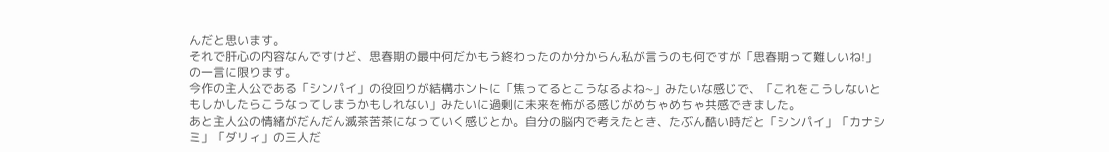んだと思います。
それで肝心の内容なんですけど、思春期の最中何だかもう終わったのか分からん私が言うのも何ですが「思春期って難しいね!」の一言に限ります。
今作の主人公である「シンパイ」の役回りが結構ホントに「焦ってるとこうなるよね~」みたいな感じで、「これをこうしないともしかしたらこうなってしまうかもしれない」みたいに過剰に未来を怖がる感じがめちゃめちゃ共感できました。
あと主人公の情緒がだんだん滅茶苦茶になっていく感じとか。自分の脳内で考えたとき、たぶん酷い時だと「シンパイ」「カナシミ」「ダリィ」の三人だ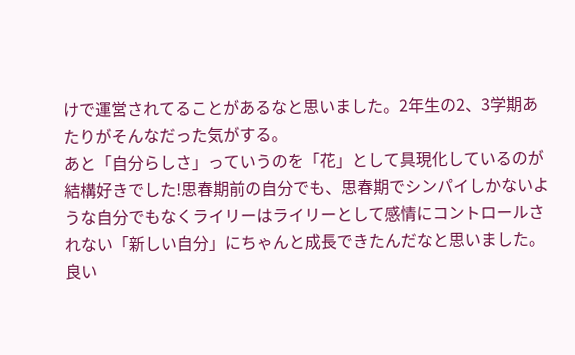けで運営されてることがあるなと思いました。2年生の2、3学期あたりがそんなだった気がする。
あと「自分らしさ」っていうのを「花」として具現化しているのが結構好きでした!思春期前の自分でも、思春期でシンパイしかないような自分でもなくライリーはライリーとして感情にコントロールされない「新しい自分」にちゃんと成長できたんだなと思いました。良い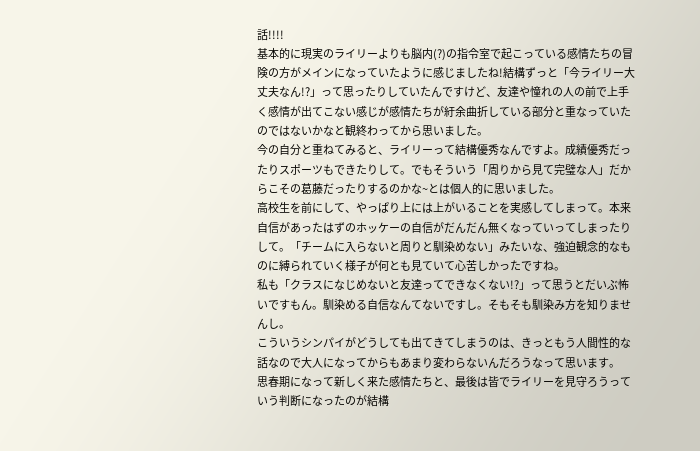話!!!!
基本的に現実のライリーよりも脳内(?)の指令室で起こっている感情たちの冒険の方がメインになっていたように感じましたね!結構ずっと「今ライリー大丈夫なん!?」って思ったりしていたんですけど、友達や憧れの人の前で上手く感情が出てこない感じが感情たちが紆余曲折している部分と重なっていたのではないかなと観終わってから思いました。
今の自分と重ねてみると、ライリーって結構優秀なんですよ。成績優秀だったりスポーツもできたりして。でもそういう「周りから見て完璧な人」だからこその葛藤だったりするのかな~とは個人的に思いました。
高校生を前にして、やっぱり上には上がいることを実感してしまって。本来自信があったはずのホッケーの自信がだんだん無くなっていってしまったりして。「チームに入らないと周りと馴染めない」みたいな、強迫観念的なものに縛られていく様子が何とも見ていて心苦しかったですね。
私も「クラスになじめないと友達ってできなくない!?」って思うとだいぶ怖いですもん。馴染める自信なんてないですし。そもそも馴染み方を知りませんし。
こういうシンパイがどうしても出てきてしまうのは、きっともう人間性的な話なので大人になってからもあまり変わらないんだろうなって思います。
思春期になって新しく来た感情たちと、最後は皆でライリーを見守ろうっていう判断になったのが結構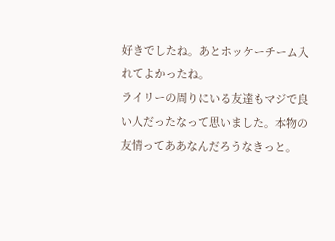好きでしたね。あとホッケーチーム入れてよかったね。
ライリーの周りにいる友達もマジで良い人だったなって思いました。本物の友情ってああなんだろうなきっと。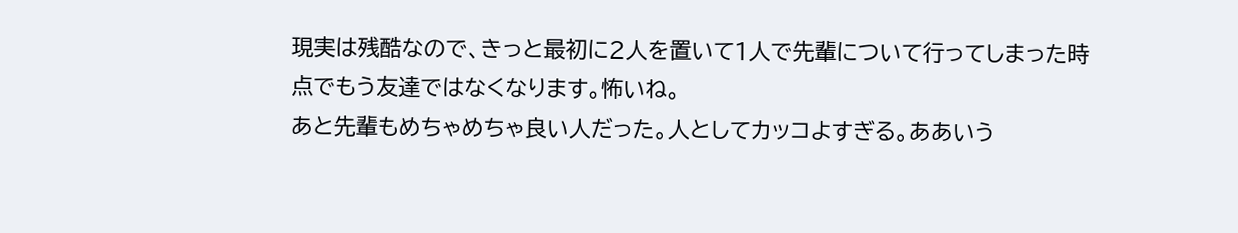現実は残酷なので、きっと最初に2人を置いて1人で先輩について行ってしまった時点でもう友達ではなくなります。怖いね。
あと先輩もめちゃめちゃ良い人だった。人としてカッコよすぎる。ああいう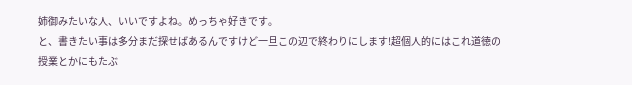姉御みたいな人、いいですよね。めっちゃ好きです。
と、書きたい事は多分まだ探せばあるんですけど一旦この辺で終わりにします!超個人的にはこれ道徳の授業とかにもたぶ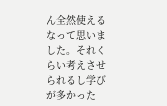ん全然使えるなって思いました。それくらい考えさせられるし学びが多かった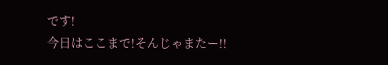です!
今日はここまで!そんじゃまたー!!